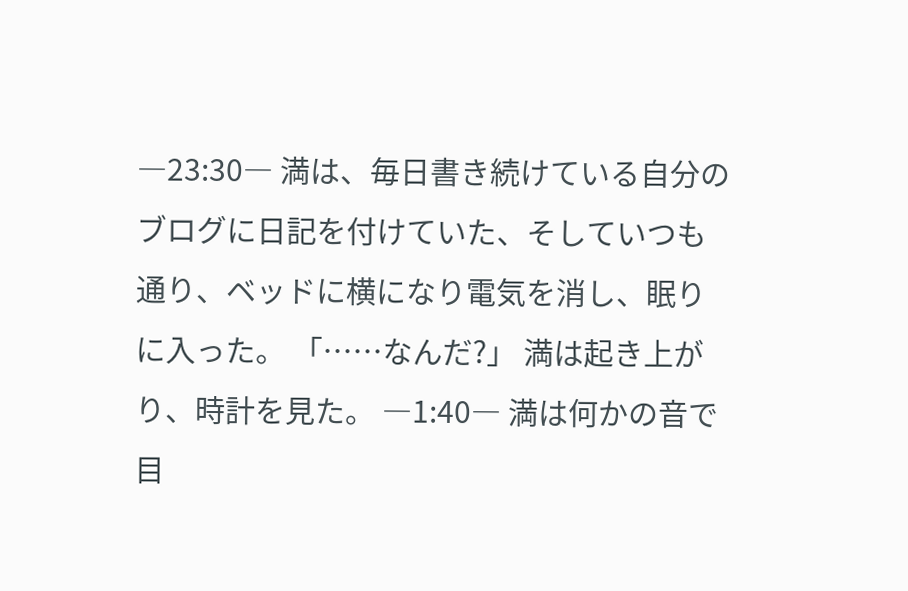―23:30― 満は、毎日書き続けている自分のブログに日記を付けていた、そしていつも通り、ベッドに横になり電気を消し、眠りに入った。 「……なんだ?」 満は起き上がり、時計を見た。 ―1:40― 満は何かの音で目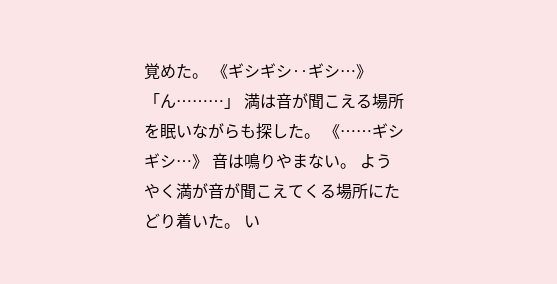覚めた。 《ギシギシ‥ギシ…》 「ん………」 満は音が聞こえる場所を眠いながらも探した。 《……ギシギシ…》 音は鳴りやまない。 ようやく満が音が聞こえてくる場所にたどり着いた。 い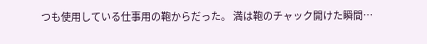つも使用している仕事用の鞄からだった。 満は鞄のチャック開けた瞬間…